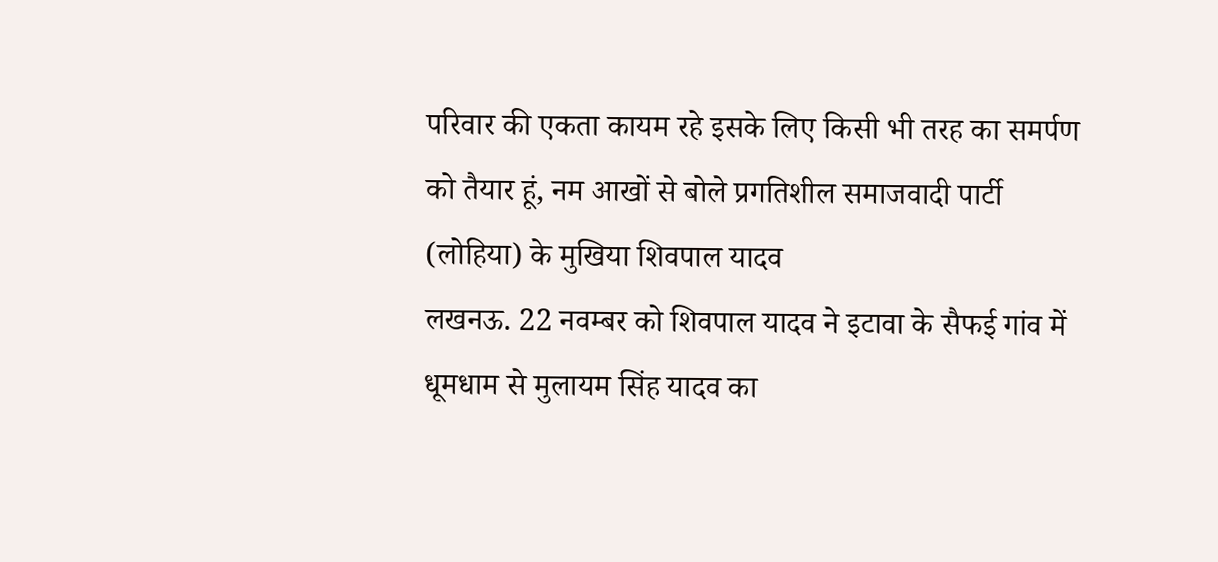परिवार की एकता कायम रहे इसके लिए किसी भी तरह का समर्पण को तैयार हूं, नम आखों से बोले प्रगतिशील समाजवादी पार्टी (लोहिया) के मुखिया शिवपाल यादव
लखनऊ. 22 नवम्बर को शिवपाल यादव ने इटावा के सैफई गांव में धूमधाम से मुलायम सिंह यादव का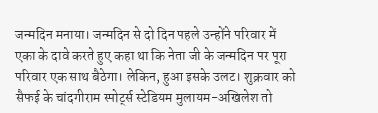जन्मदिन मनाया। जन्मदिन से दो दिन पहले उन्होंने परिवार में एका के दावे करते हुए कहा था कि नेता जी के जन्मदिन पर पूरा परिवार एक साथ बैठेगा। लेकिन, हुआ इसके उलट। शुक्रवार को सैफई के चांदगीराम स्पोर्ट्स स्टेडियम मुलायम-अखिलेश तो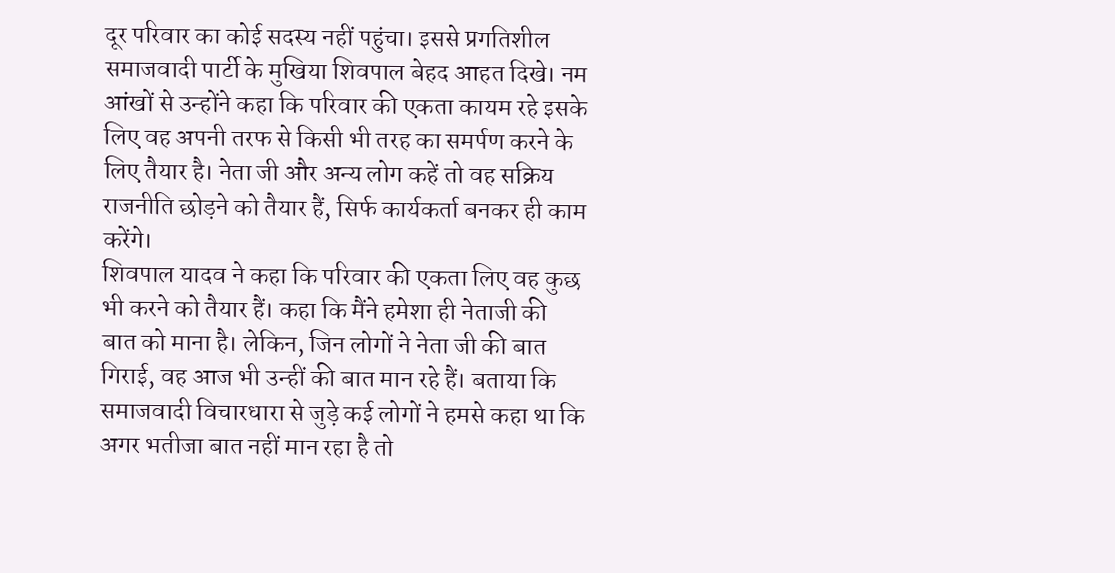दूर परिवार का कोई सदस्य नहीं पहुंचा। इससे प्रगतिशील समाजवादी पार्टी के मुखिया शिवपाल बेहद आहत दिखे। नम आंखों से उन्होंने कहा कि परिवार की एकता कायम रहे इसके लिए वह अपनी तरफ से किसी भी तरह का समर्पण करने के लिए तैयार है। नेता जी और अन्य लोग कहें तो वह सक्रिय राजनीति छोड़ने को तैयार हैं, सिर्फ कार्यकर्ता बनकर ही काम करेंगे।
शिवपाल यादव ने कहा कि परिवार की एकता लिए वह कुछ भी करने को तैयार हैं। कहा कि मैंने हमेशा ही नेताजी की बात को माना है। लेकिन, जिन लोगों ने नेता जी की बात गिराई, वह आज भी उन्हीं की बात मान रहे हैं। बताया कि समाजवादी विचारधारा से जुड़े कई लोगों ने हमसे कहा था कि अगर भतीजा बात नहीं मान रहा है तो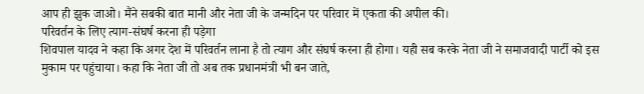आप ही झुक जाओ। मैंने सबकी बात मानी और नेता जी के जन्मदिन पर परिवार में एकता की अपील की।
परिवर्तन के लिए त्याग-संघर्ष करना ही पड़ेगा
शिवपाल यादव ने कहा कि अगर देश में परिवर्तन लाना है तो त्याग और संघर्ष करना ही होगा। यही सब करके नेता जी ने समाजवादी पार्टी को इस मुकाम पर पहुंचाया। कहा कि नेता जी तो अब तक प्रधानमंत्री भी बन जाते,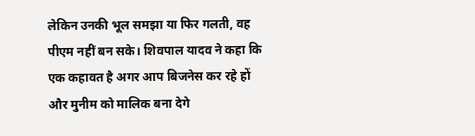लेकिन उनकी भूल समझा या फिर गलती, वह पीएम नहीं बन सके। शिवपाल यादव ने कहा कि एक कहावत है अगर आप बिजनेस कर रहे हों और मुनीम को मालिक बना देगे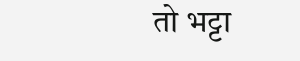तो भट्टा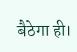बैठेगा ही।